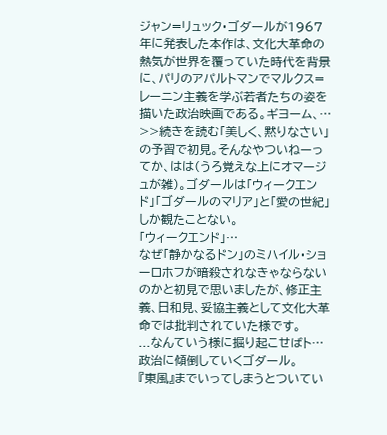ジャン=リュック・ゴダールが1967年に発表した本作は、文化大革命の熱気が世界を覆っていた時代を背景に、パリのアパルトマンでマルクス=レーニン主義を学ぶ若者たちの姿を描いた政治映画である。ギヨーム、…
>>続きを読む「美しく、黙りなさい」の予習で初見。そんなやついねーってか、はは(うろ覚えな上にオマージュが雑)。ゴダールは「ウィークエンド」「ゴダールのマリア」と「愛の世紀」しか観たことない。
「ウィークエンド」…
なぜ「静かなるドン」のミハイル・ショーロホフが暗殺されなきゃならないのかと初見で思いましたが、修正主義、日和見、妥協主義として文化大革命では批判されていた様です。
...なんていう様に掘り起こせばト…
政治に傾倒していくゴダール。
『東風』までいってしまうとついてい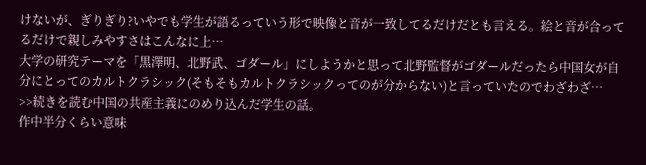けないが、ぎりぎり?いやでも学生が語るっていう形で映像と音が一致してるだけだとも言える。絵と音が合ってるだけで親しみやすさはこんなに上…
大学の研究テーマを「黒澤明、北野武、ゴダール」にしようかと思って北野監督がゴダールだったら中国女が自分にとってのカルトクラシック(そもそもカルトクラシックってのが分からない)と言っていたのでわざわざ…
>>続きを読む中国の共産主義にのめり込んだ学生の話。
作中半分くらい意味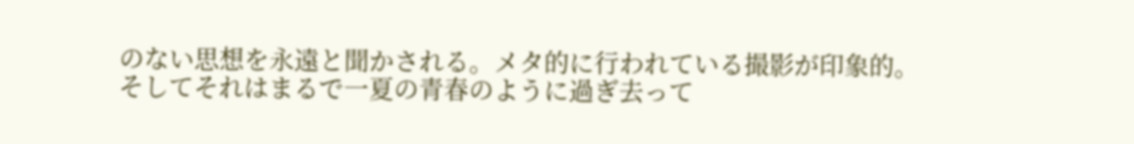のない思想を永遠と聞かされる。メタ的に行われている撮影が印象的。
そしてそれはまるで一夏の青春のように過ぎ去って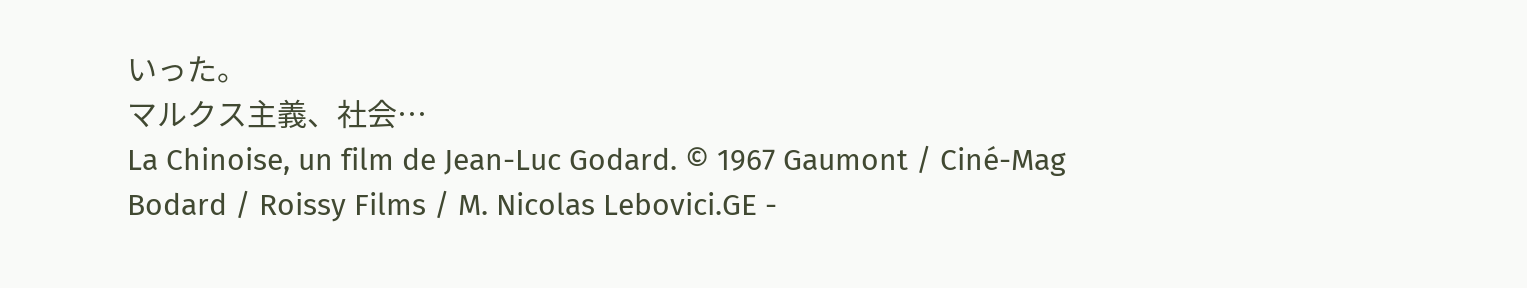いった。
マルクス主義、社会…
La Chinoise, un film de Jean-Luc Godard. © 1967 Gaumont / Ciné-Mag Bodard / Roissy Films / M. Nicolas Lebovici.GE -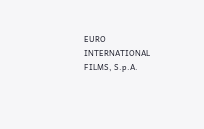EURO INTERNATIONAL FILMS, S.p.A.